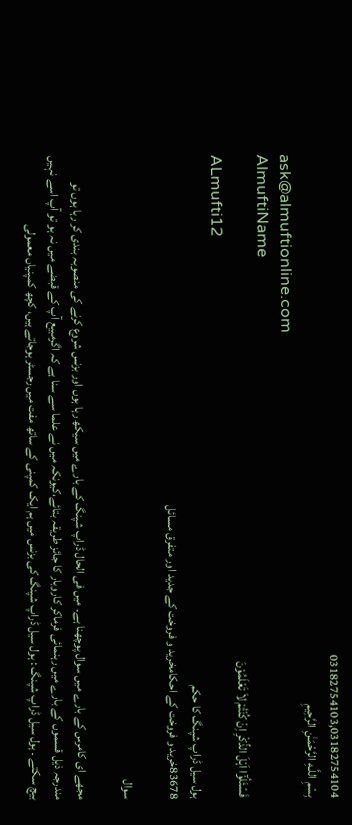03182754103,03182754104
بِسْمِ اللَّـهِ الرَّحْمَـٰنِ الرَّحِيمِ
ask@almuftionline.com
AlmuftiName
فَسْئَلُوْٓا اَہْلَ الذِّکْرِ اِنْ کُنْتُمْ لاَ تَعْلَمُوْنَ
ALmufti12
ہول سیل ڈراپ شپنگ کا حکم
83678خرید و فروخت کے احکامخرید و فروخت کے جدید اور متفرق مسائل

سوال

مجھے ای کامرس کے بارے میں سوال پوچھنا ہے۔ میں فی الحال ڈراپ شپنگ کے بارے میں سیکھ رہا ہوں اور بزنس شروع کرنے کی منصوبہ بندی کر رہا ہوں تو مندرجہ ذیل قسموں کے بارے میں رہنمائی فرماکر کاروبار کا جائز طریقہ بتائے،کیونکہ میں نے علما سے سنا ہے کہ اگرمبیع آپ کے قبضے میں نہ ہو تو آپ اسے نہیں بیچ سکتے ۔ ہول سیل ڈراپ شپنگ : ہول سیل ڈراپ شپنگ کی بزنس میں ہم ایک کمپنی کے ساتھ مفت میں رجسٹر ہوجاتے ہیں، کچھ کمپنیاں معمولی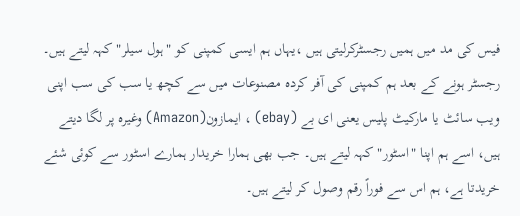فیس کی مد میں ہمیں رجسٹرکرلیتی ہیں ،یہاں ہم ایسی کمپنی کو "ہول سیلر" کہہ لیتے ہیں۔ رجسٹر ہونے کے بعد ہم کمپنی کی آفر کرده مصنوعات میں سے کچھ یا سب کی سب اپنی ویب سائٹ یا مارکیٹ پليس یعنی ای بے (ebay) ، ایمازون(Amazon) وغیرہ پر لگا دیتے ہیں، اسے ہم اپنا "اسٹور" کہہ لیتے ہیں۔ جب بھی ہمارا خریدار ہمارے اسٹور سے کوئی شئے خریدتا ہے، ہم اس سے فوراً رقم وصول کر لیتے ہیں۔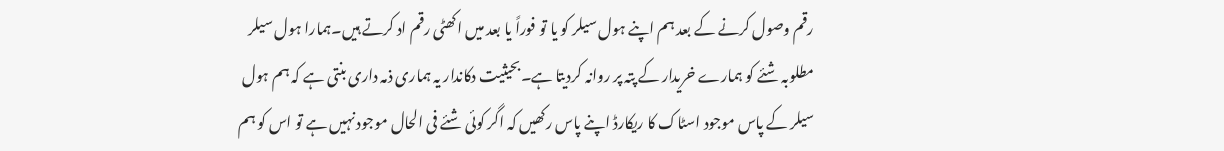رقم وصول کرنے کے بعد ہم اپنے ہول سیلر کو یا تو فوراً یا بعد میں اکھٹی رقم اد کرتے ہیں۔ہمارا ہول سیلر مطلوبہ شئے کو ہمارے خریدار کے پتہ پر روانہ کردیتا ہے۔بحیثیت دکاندار یہ ہماری ذمہ داری بنتی ہے کہ ہم ہول سیلر کے پاس موجود اسٹاک کا ریکارڈ اپنے پاس رکھیں کہ اگر کوئی شئے فی الحال موجود نہیں ہے تو اس کو ہم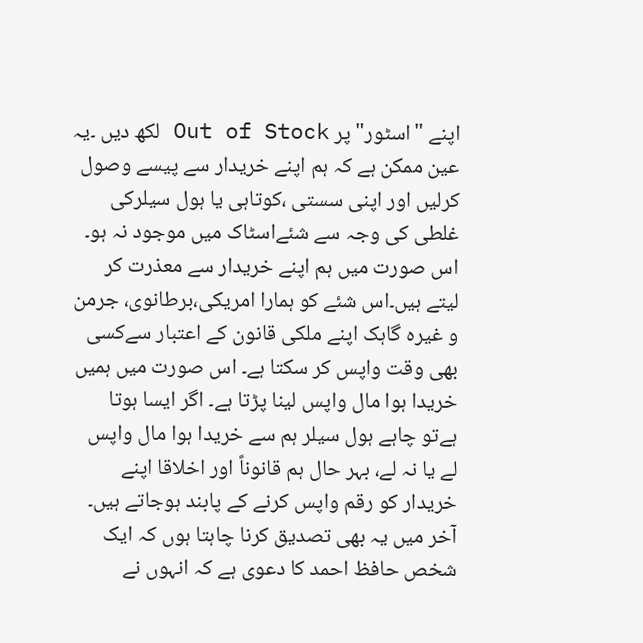اپنے "اسٹور" پر Out of Stock لکھ دیں ۔یہ عین ممکن ہے کہ ہم اپنے خریدار سے پیسے وصول کرلیں اور اپنی سستی ،کوتاہی یا ہول سیلرکی غلطی کی وجہ سے شئےاسٹاک میں موجود نہ ہو۔ اس صورت میں ہم اپنے خریدار سے معذرت کر لیتے ہیں۔اس شئے کو ہمارا امریکی،برطانوی، جرمن و غیره گاہک اپنے ملکی قانون کے اعتبار سےکسی بھی وقت واپس کر سکتا ہے۔ اس صورت میں ہمیں خریدا ہوا مال واپس لینا پڑتا ہے۔ اگر ایسا ہوتا ہےتو چاہے ہول سیلر ہم سے خریدا ہوا مال واپس لے یا نہ لے، بہر حال ہم قانوناً اور اخلاقا اپنے خریدار کو رقم واپس کرنے کے پابند ہوجاتے ہیں۔ آخر میں یہ بھی تصدیق کرنا چاہتا ہوں کہ ایک شخص حافظ احمد کا دعوی ہے کہ انہوں نے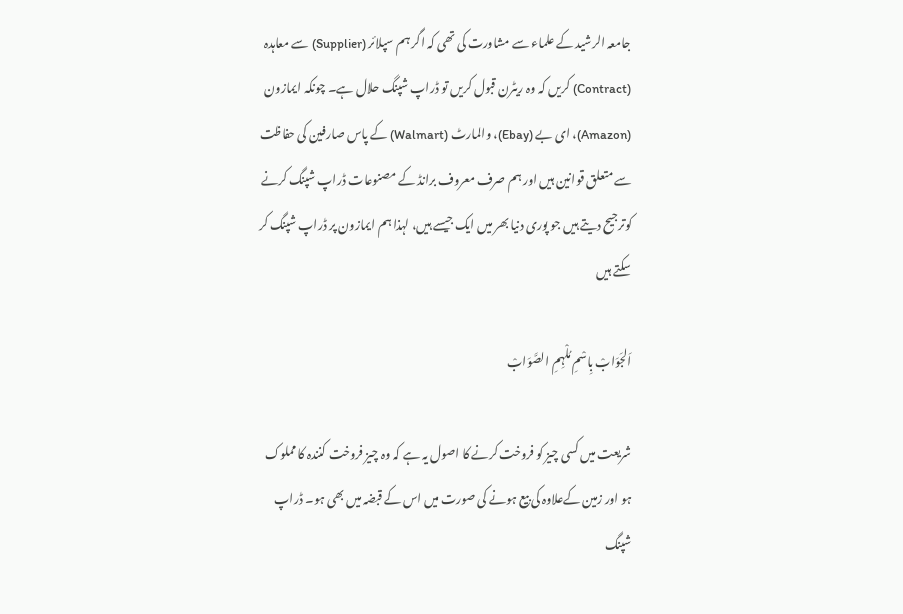جامعہ الرشید کے علماء سے مشاورت کی تھی کہ اگر ہم سپلائر (Supplier) سے معاہدہ (Contract) کریں کہ وہ ريٹرن قبول کریں تو ڈراپ شپنگ حلال ہے۔ چونکہ ایمازون (Amazon)، ای بے (Ebay)، والمارٹ (Walmart) کے پاس صارفین کی حفاظت سے متعلق قوانین ہیں اور ہم صرف معروف برانڈ کے مصنوعات ڈراپ شپنگ کرنے کوترجیح دیتے ہیں جو پوری دنیا بھر میں ایک جیسے ہیں، لہذا ہم ایمازون پر ڈراپ شپنگ کر سکتے ہیں

اَلجَوَابْ بِاسْمِ مُلْہِمِ الصَّوَابْ

شریعت میں کسی چیز کو فروخت کرنے کا اصول یہ ہے کہ وہ چیز فروخت کنندہ کا مملوک ہو اور زمین کےعلاوہ کی بیع ہونے کی صورت میں اس کے قبضہ میں بھی ہو۔ ڈراپ شپنگ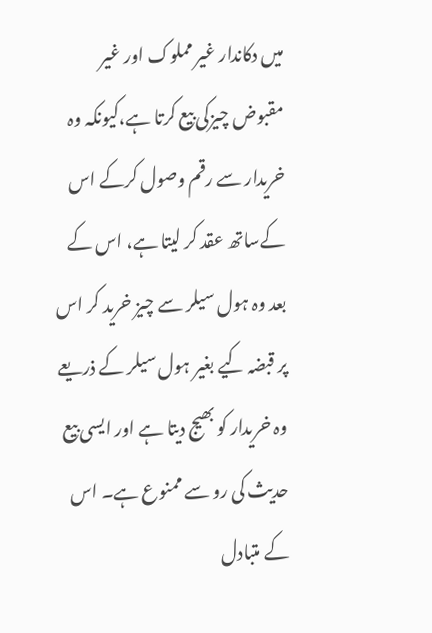میں دکاندار غیر مملوک اور غیر مقبوض چیزکی بیع کرتا ہے،کیونکہ وہ خریدار سے رقم وصول کرکے اس کےساتھ عقد کر لیتا ہے، اس کے بعد وہ ہول سیلر سے چیز خرید کر اس پر قبضہ کیے بغیر ہول سیلر کے ذریعے وہ خریدار کو بھیج دیتا ہے اور ایسی بیع حدیث کی رو سے ممنوع ہے۔ اس کے متبادل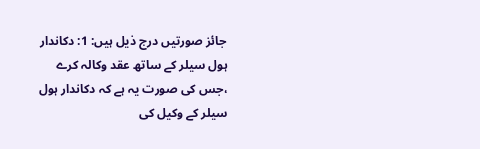جائز صورتیں درج ذیل ہیں: 1: دکاندار ہول سیلر کے ساتھ عقد وکالہ کرے ،جس کی صورت یہ ہے کہ دکاندار ہول سیلر کے وکیل کی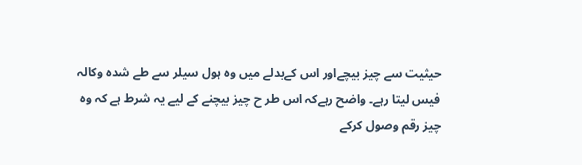حیثیت سے چیز بیچےاور اس کےبدلے میں وہ ہول سیلر سے طے شدہ وکالہ فیس لیتا رہے۔ واضح رہےکہ اس طر ح چیز بیچنے کے لیے یہ شرط ہے کہ وہ چیز رقم وصول کرکے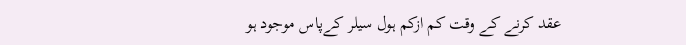عقد کرنے کے وقت کم ازکم ہول سیلر کےپاس موجود ہو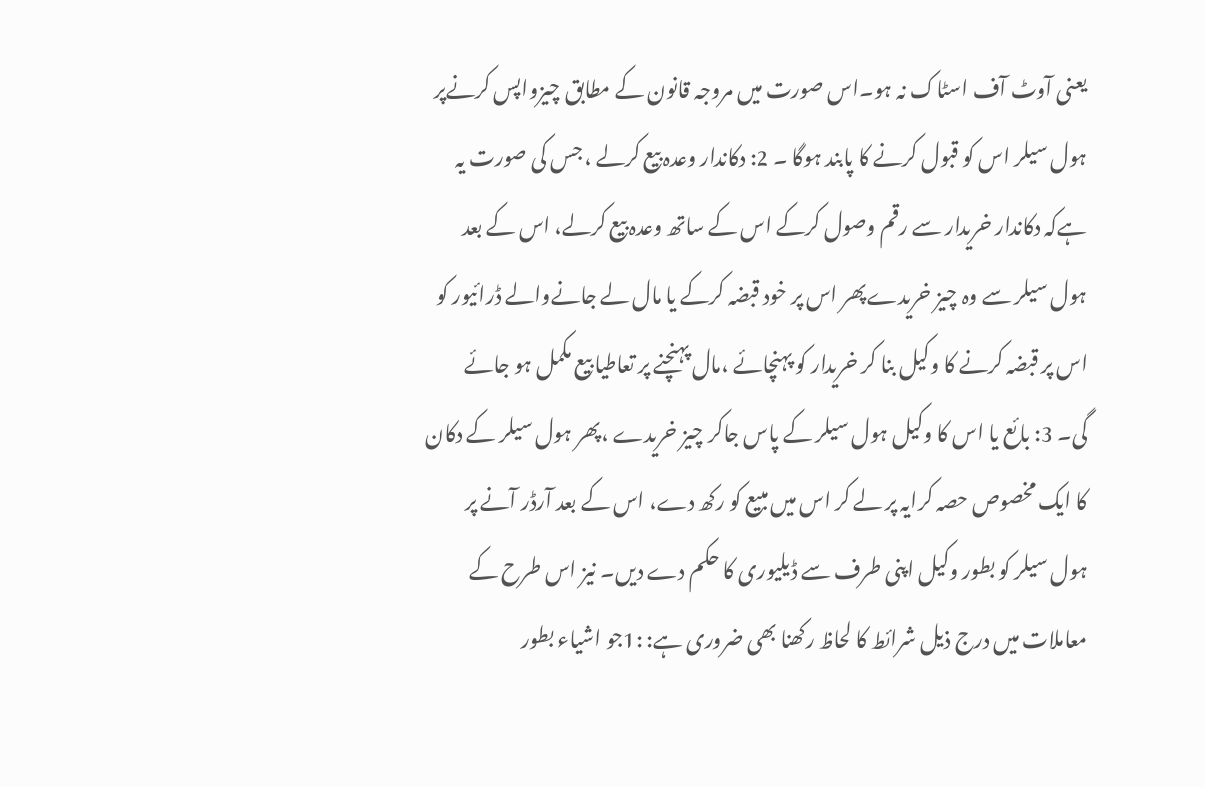یعنی آوٹ آف اسٹاک نہ ہو۔اس صورت میں مروجہ قانون کے مطابق چیزواپس کرنےپر ہول سیلر اس کو قبول کرنے کا پابند ہوگا ۔ 2: دکاندار وعدہ بیع کرلے ، جس کی صورت یہ ہےکہ دکاندار خریدار سے رقم وصول کرکے اس کے ساتھ وعدہ بیع کرلے، اس کے بعد ہول سیلر سے وہ چیز خریدےپھر اس پر خود قبضہ کرکے یا مال لے جانےوالے ڈرائیور کو اس پر قبضہ کرنے کا وکیل بنا کر خریدار کو پہنچائے ،مال پہنچنے پر تعاطیا بیع مکمل ہو جائے گی۔ 3: بائع یا اس کا وکیل ہول سیلر کے پاس جاکر چیز خریدے ،پھر ہول سیلر کے دکان کا ایک مخصوص حصہ کرایہ پر لے کر اس میں مبیع کو رکھ دے، اس کے بعد آرڈر آنے پر ہول سیلر کو بطور وکیل اپنی طرف سے ڈیلیوری کا حکم دے دیں۔ نیز اس طرح کے معاملات میں درج ذیل شرائط کا لحاظ رکھنا بھی ضروری ہے: :1جو اشیاء بطور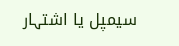سیمپل یا اشتہار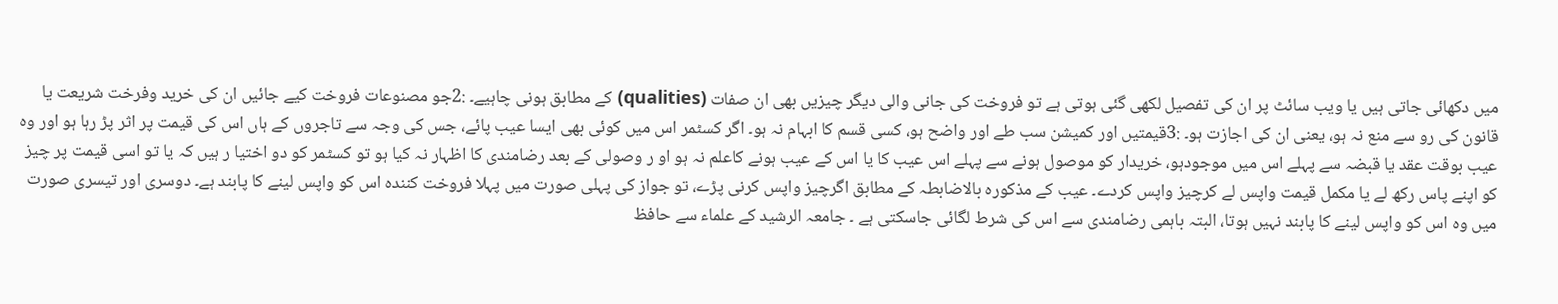میں دکھائی جاتی ہیں یا ویب سائٹ پر ان کی تفصیل لکھی گئی ہوتی ہے تو فروخت کی جانی والی دیگر چیزیں بھی ان صفات (qualities) کے مطابق ہونی چاہیے۔ :2جو مصنوعات فروخت کیے جائیں ان کی خرید وفرخت شریعت یا قانون کی رو سے منع نہ ہو، یعنی ان کی اجازت ہو۔ :3قیمتیں اور کمیشن سب طے اور واضح ہو، کسی قسم کا ابہام نہ ہو۔ اگر کسٹمر اس میں کوئی بھی ایسا عیب پائے، جس کی وجہ سے تاجروں کے ہاں اس کی قیمت پر اثر پڑ رہا ہو اور وہ عیب بوقت عقد یا قبضہ سے پہلے اس میں موجودہو، خریدار کو موصول ہونے سے پہلے اس عیب کا یا اس کے عیب ہونے کاعلم نہ ہو او ر وصولی کے بعد رضامندی کا اظہار نہ کیا ہو تو کسٹمر کو دو اختیا ر ہیں کہ یا تو اسی قیمت پر چیز کو اپنے پاس رکھ لے یا مکمل قیمت واپس لے کرچیز واپس کردے۔ عیب کے مذکورہ بالاضابطہ کے مطابق اگرچیز واپس کرنی پڑے، تو جواز کی پہلی صورت میں پہلا فروخت کنندہ اس کو واپس لینے کا پابند ہے۔ دوسری اور تیسری صورت میں وہ اس کو واپس لینے کا پابند نہیں ہوتا، البتہ باہمی رضامندی سے اس کی شرط لگائی جاسکتی ہے ۔ جامعہ الرشید کے علماء سے حافظ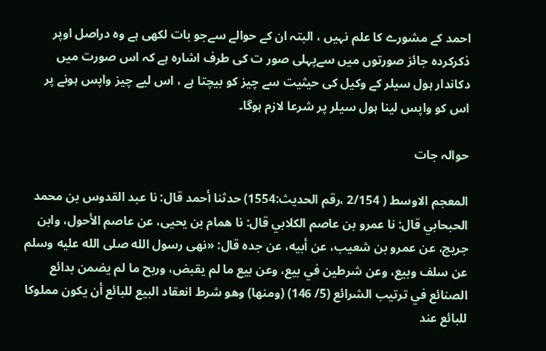احمد کے مشورے کا علم نہیں ، البتہ ان کے حوالے سےجو بات لکھی ہے وہ دراصل اوپر ذکرکردہ جائز صورتوں میں سےپہلی صور ت کی طرف اشارہ ہے کہ اس صورت میں دکاندار ہول سیلر کے وکیل کی حیثیت سے چیز کو بیچتا ہے ، اس لیے چیز واپس ہونے پر اس کو واپس لینا ہول سیلر پر شرعا لازم ہوگا۔

حوالہ جات

المعجم الاوسط ( 2/154 ،رقم الحدیث:1554) حدثنا أحمد قال: نا عبد القدوس بن محمد الحبحابي قال: نا عمرو بن عاصم الكلابي قال: نا همام بن يحيى، عن عاصم الأحول، وابن جريج، عن عمرو بن شعيب، عن أبيه، عن جده قال: «نهى رسول الله صلى الله عليه وسلم عن سلف وبيع، وعن شرطين في بيع، وعن بيع ما لم يقبض، وربح ما لم يضمن بدائع الصنائع في ترتيب الشرائع (5/ 146) (ومنها) وهو شرط انعقاد البيع للبائع أن يكون مملوكا للبائع عند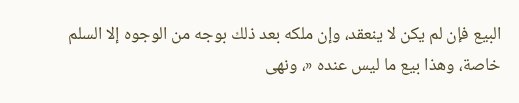البيع فإن لم يكن لا ينعقد، وإن ملكه بعد ذلك بوجه من الوجوه إلا السلم خاصة، وهذا بيع ما ليس عنده «، ونهى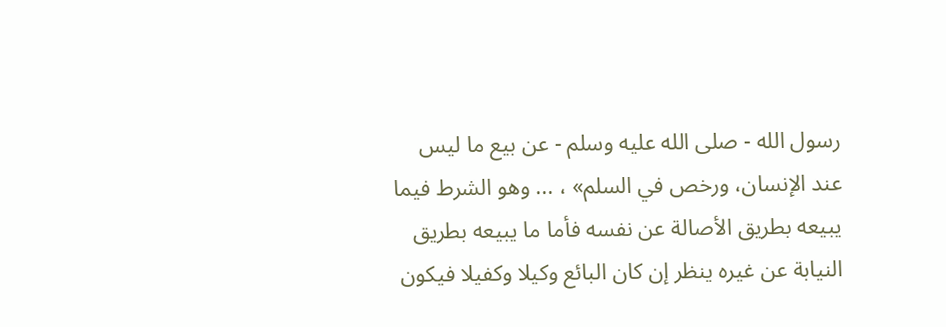رسول الله - صلى الله عليه وسلم - عن بيع ما ليس عند الإنسان، ورخص في السلم» ، ... وهو الشرط فيما يبيعه بطريق الأصالة عن نفسه فأما ما يبيعه بطريق النيابة عن غيره ينظر إن كان البائع وكيلا وكفيلا فيكون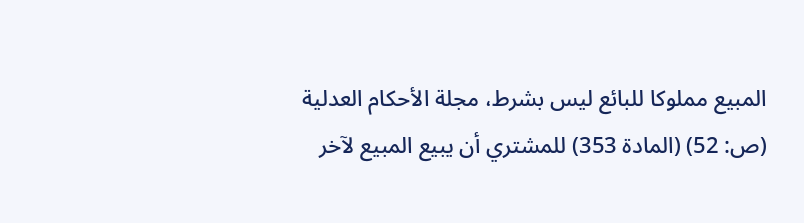المبيع مملوكا للبائع ليس بشرط، مجلة الأحكام العدلية (ص: 52) (المادة 353) للمشتري أن يبيع المبيع لآخر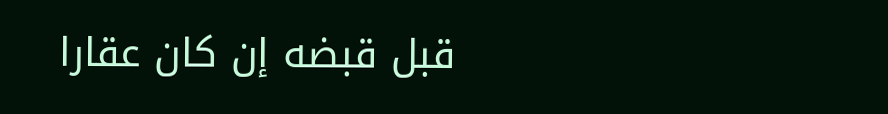قبل قبضه إن كان عقارا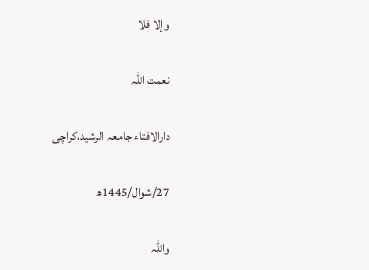وإلا فلا

نعمت اللہ

دارالافتاء جامعہ الرشید،کراچی

27/شوال/1445ھ

واللہ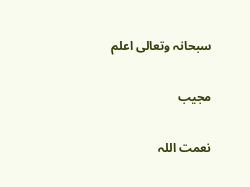سبحانہ وتعالی اعلم

مجیب

نعمت اللہ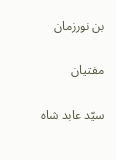بن نورزمان

مفتیان

سیّد عابد شاہ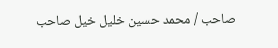صاحب / محمد حسین خلیل خیل صاحب